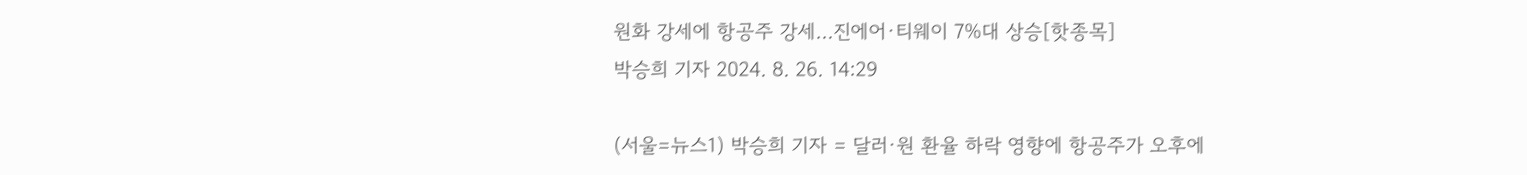원화 강세에 항공주 강세…진에어·티웨이 7%대 상승[핫종목]
박승희 기자 2024. 8. 26. 14:29

(서울=뉴스1) 박승희 기자 = 달러·원 환율 하락 영향에 항공주가 오후에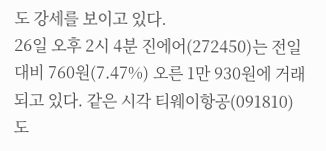도 강세를 보이고 있다.
26일 오후 2시 4분 진에어(272450)는 전일 대비 760원(7.47%) 오른 1만 930원에 거래되고 있다. 같은 시각 티웨이항공(091810)도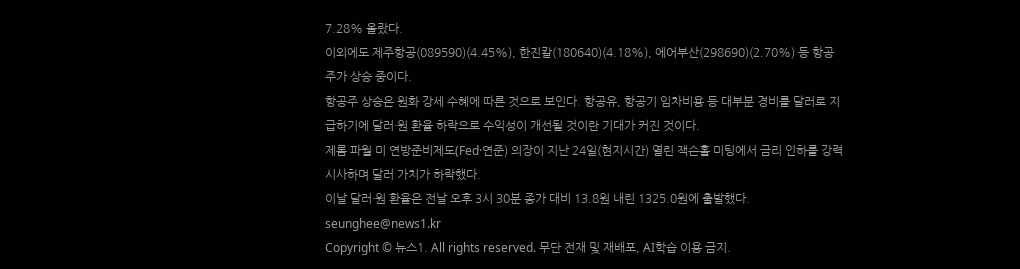7.28% 올랐다.
이외에도 제주항공(089590)(4.45%), 한진칼(180640)(4.18%), 에어부산(298690)(2.70%) 등 항공주가 상승 중이다.
항공주 상승은 원화 강세 수혜에 따른 것으로 보인다. 항공유, 항공기 임차비용 등 대부분 경비를 달러로 지급하기에 달러·원 환율 하락으로 수익성이 개선될 것이란 기대가 커진 것이다.
제롬 파월 미 연방준비제도(Fed·연준) 의장이 지난 24일(현지시간) 열린 잭슨홀 미팅에서 금리 인하를 강력 시사하며 달러 가치가 하락했다.
이날 달러·원 환율은 전날 오후 3시 30분 종가 대비 13.8원 내린 1325.0원에 출발했다.
seunghee@news1.kr
Copyright © 뉴스1. All rights reserved. 무단 전재 및 재배포, AI학습 이용 금지.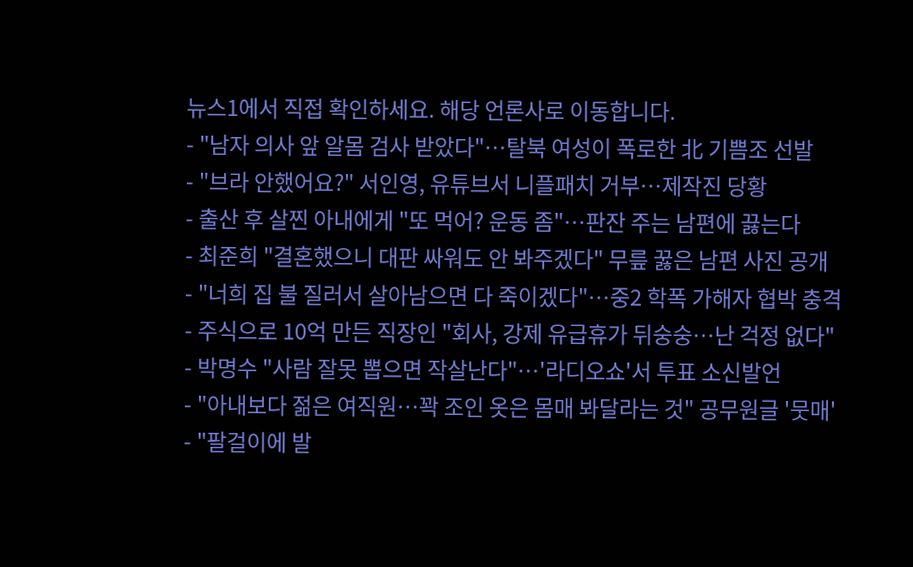뉴스1에서 직접 확인하세요. 해당 언론사로 이동합니다.
- "남자 의사 앞 알몸 검사 받았다"…탈북 여성이 폭로한 北 기쁨조 선발
- "브라 안했어요?" 서인영, 유튜브서 니플패치 거부…제작진 당황
- 출산 후 살찐 아내에게 "또 먹어? 운동 좀"…판잔 주는 남편에 끓는다
- 최준희 "결혼했으니 대판 싸워도 안 봐주겠다" 무릎 꿇은 남편 사진 공개
- "너희 집 불 질러서 살아남으면 다 죽이겠다"…중2 학폭 가해자 협박 충격
- 주식으로 10억 만든 직장인 "회사, 강제 유급휴가 뒤숭숭…난 걱정 없다"
- 박명수 "사람 잘못 뽑으면 작살난다"…'라디오쇼'서 투표 소신발언
- "아내보다 젊은 여직원…꽉 조인 옷은 몸매 봐달라는 것" 공무원글 '뭇매'
- "팔걸이에 발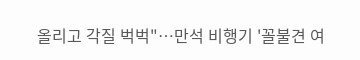올리고 각질 벅벅"…만석 비행기 '꼴불견 여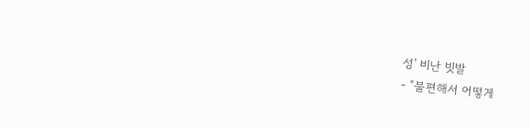성' 비난 빗발
- "불편해서 어떻게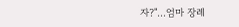자?"…엄마 장례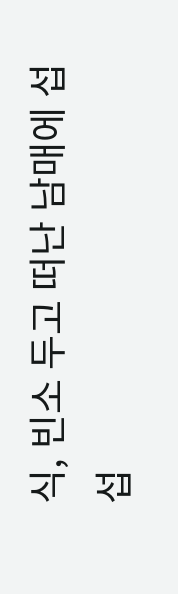식, 빈소 두고 떠난 남매에 섭섭